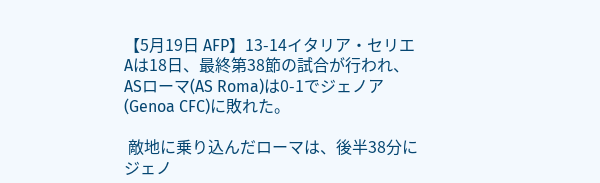【5月19日 AFP】13-14イタリア・セリエAは18日、最終第38節の試合が行われ、ASローマ(AS Roma)は0-1でジェノア(Genoa CFC)に敗れた。

 敵地に乗り込んだローマは、後半38分にジェノ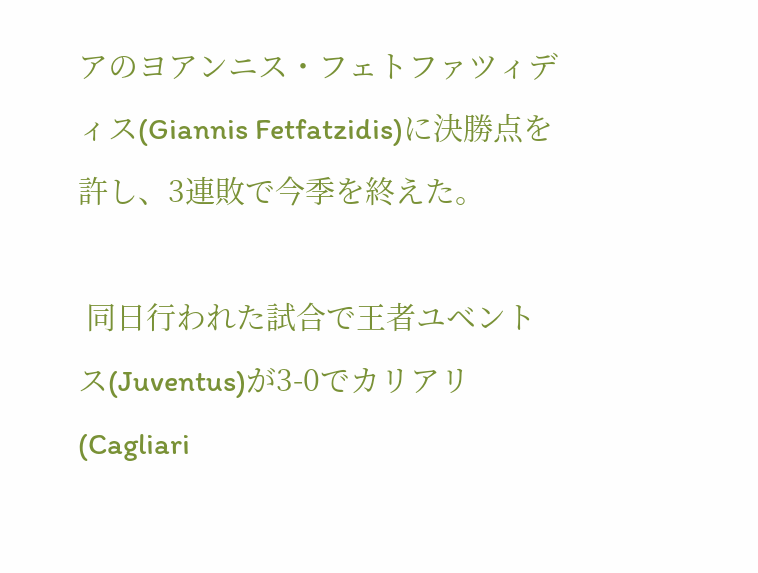アのヨアンニス・フェトファツィディス(Giannis Fetfatzidis)に決勝点を許し、3連敗で今季を終えた。

 同日行われた試合で王者ユベントス(Juventus)が3-0でカリアリ(Cagliari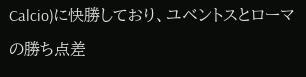Calcio)に快勝しており、ユベントスとローマの勝ち点差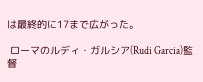は最終的に17まで広がった。

 ローマのルディ・ガルシア(Rudi Garcia)監督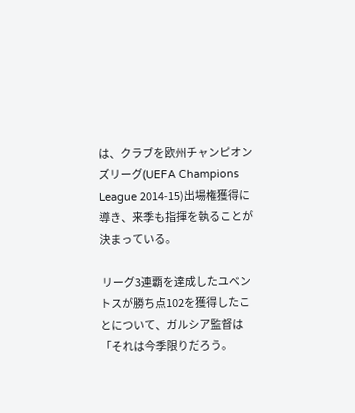は、クラブを欧州チャンピオンズリーグ(UEFA Champions League 2014-15)出場権獲得に導き、来季も指揮を執ることが決まっている。

 リーグ3連覇を達成したユベントスが勝ち点102を獲得したことについて、ガルシア監督は「それは今季限りだろう。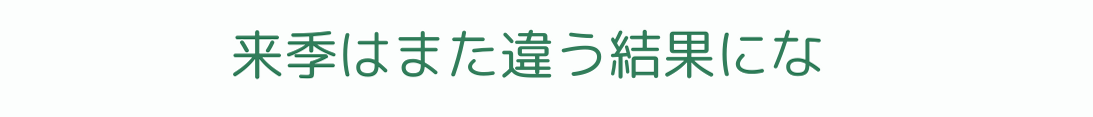来季はまた違う結果にな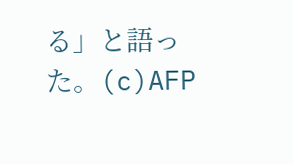る」と語った。(c)AFP